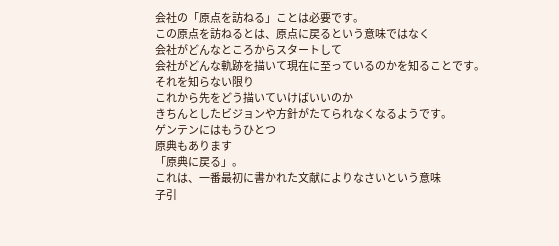会社の「原点を訪ねる」ことは必要です。
この原点を訪ねるとは、原点に戻るという意味ではなく
会社がどんなところからスタートして
会社がどんな軌跡を描いて現在に至っているのかを知ることです。
それを知らない限り
これから先をどう描いていけばいいのか
きちんとしたビジョンや方針がたてられなくなるようです。
ゲンテンにはもうひとつ
原典もあります
「原典に戻る」。
これは、一番最初に書かれた文献によりなさいという意味
子引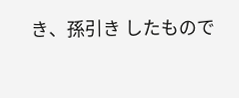き、孫引き したもので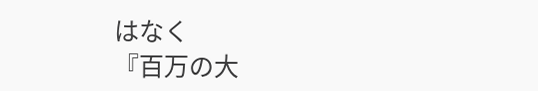はなく
『百万の大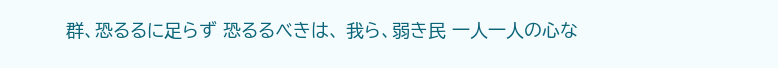群、恐るるに足らず 恐るるべきは、 我ら、弱き民 一人一人の心な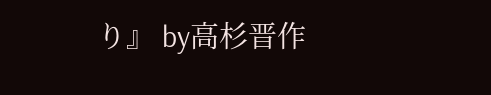り』 by高杉晋作